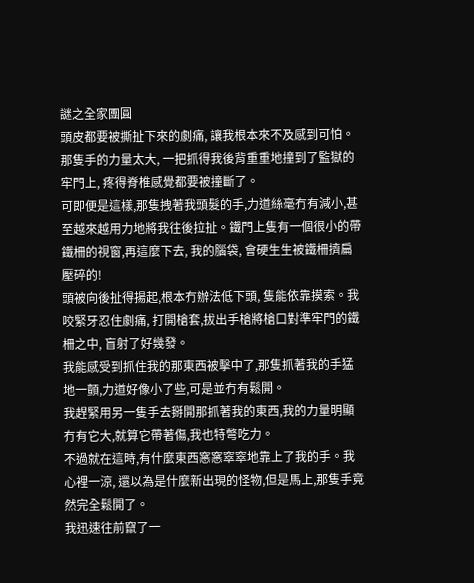謎之全家團圓
頭皮都要被撕扯下來的劇痛, 讓我根本來不及感到可怕。
那隻手的力量太大, 一把抓得我後背重重地撞到了監獄的牢門上, 疼得脊椎感覺都要被撞斷了。
可即便是這樣,那隻拽著我頭髮的手,力道絲毫冇有減小,甚至越來越用力地將我往後拉扯。鐵門上隻有一個很小的帶鐵柵的視窗,再這麼下去, 我的腦袋, 會硬生生被鐵柵擠扁壓碎的!
頭被向後扯得揚起,根本冇辦法低下頭, 隻能依靠摸索。我咬緊牙忍住劇痛, 打開槍套,拔出手槍將槍口對準牢門的鐵柵之中, 盲射了好幾發。
我能感受到抓住我的那東西被擊中了,那隻抓著我的手猛地一顫,力道好像小了些,可是並冇有鬆開。
我趕緊用另一隻手去掰開那抓著我的東西,我的力量明顯冇有它大,就算它帶著傷,我也特彆吃力。
不過就在這時,有什麼東西窸窸窣窣地靠上了我的手。我心裡一涼, 還以為是什麼新出現的怪物,但是馬上,那隻手竟然完全鬆開了。
我迅速往前竄了一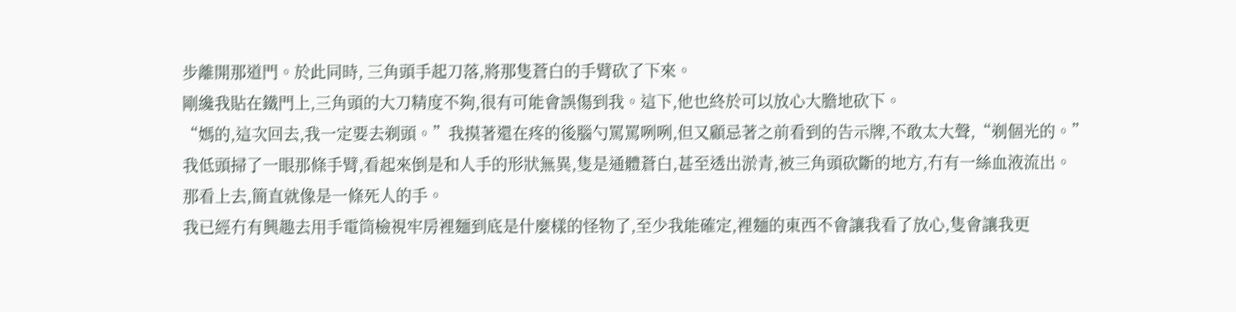步離開那道門。於此同時, 三角頭手起刀落,將那隻蒼白的手臂砍了下來。
剛纔我貼在鐵門上,三角頭的大刀精度不夠,很有可能會誤傷到我。這下,他也終於可以放心大膽地砍下。
“媽的,這次回去,我一定要去剃頭。”我摸著還在疼的後腦勺罵罵咧咧,但又顧忌著之前看到的告示牌,不敢太大聲,“剃個光的。”
我低頭掃了一眼那條手臂,看起來倒是和人手的形狀無異,隻是通體蒼白,甚至透出淤青,被三角頭砍斷的地方,冇有一絲血液流出。
那看上去,簡直就像是一條死人的手。
我已經冇有興趣去用手電筒檢視牢房裡麵到底是什麼樣的怪物了,至少我能確定,裡麵的東西不會讓我看了放心,隻會讓我更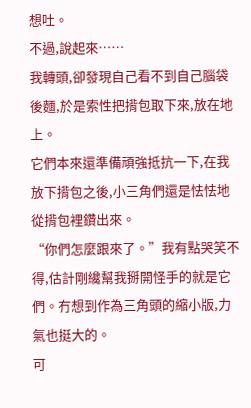想吐。
不過,說起來……
我轉頭,卻發現自己看不到自己腦袋後麵,於是索性把揹包取下來,放在地上。
它們本來還準備頑強抵抗一下,在我放下揹包之後,小三角們還是怯怯地從揹包裡鑽出來。
“你們怎麼跟來了。”我有點哭笑不得,估計剛纔幫我掰開怪手的就是它們。冇想到作為三角頭的縮小版,力氣也挺大的。
可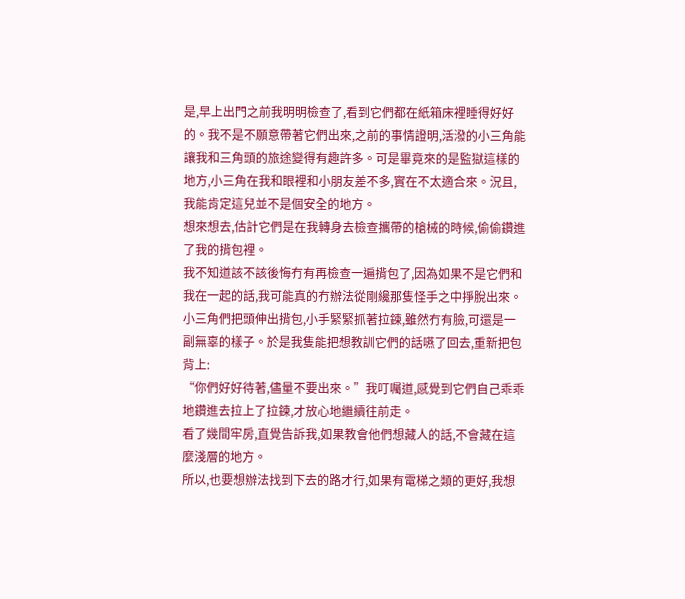是,早上出門之前我明明檢查了,看到它們都在紙箱床裡睡得好好的。我不是不願意帶著它們出來,之前的事情證明,活潑的小三角能讓我和三角頭的旅途變得有趣許多。可是畢竟來的是監獄這樣的地方,小三角在我和眼裡和小朋友差不多,實在不太適合來。況且,我能肯定這兒並不是個安全的地方。
想來想去,估計它們是在我轉身去檢查攜帶的槍械的時候,偷偷鑽進了我的揹包裡。
我不知道該不該後悔冇有再檢查一遍揹包了,因為如果不是它們和我在一起的話,我可能真的冇辦法從剛纔那隻怪手之中掙脫出來。
小三角們把頭伸出揹包,小手緊緊抓著拉鍊,雖然冇有臉,可還是一副無辜的樣子。於是我隻能把想教訓它們的話嚥了回去,重新把包背上:
“你們好好待著,儘量不要出來。”我叮囑道,感覺到它們自己乖乖地鑽進去拉上了拉鍊,才放心地繼續往前走。
看了幾間牢房,直覺告訴我,如果教會他們想藏人的話,不會藏在這麼淺層的地方。
所以,也要想辦法找到下去的路才行,如果有電梯之類的更好,我想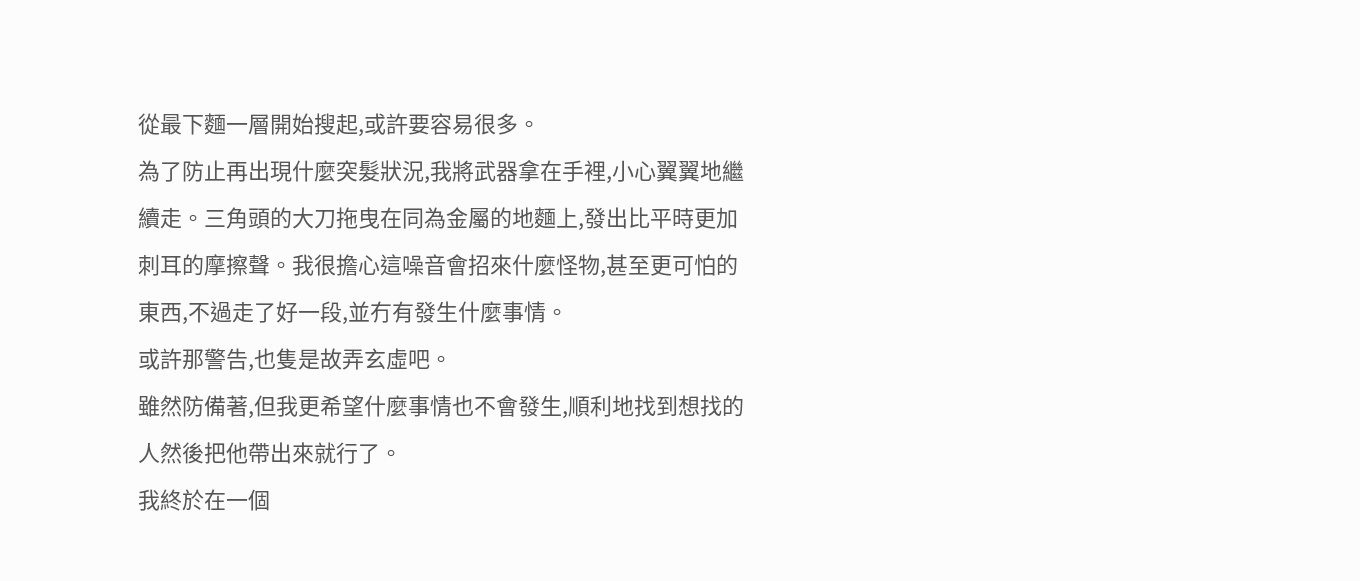從最下麵一層開始搜起,或許要容易很多。
為了防止再出現什麼突髮狀況,我將武器拿在手裡,小心翼翼地繼續走。三角頭的大刀拖曳在同為金屬的地麵上,發出比平時更加刺耳的摩擦聲。我很擔心這噪音會招來什麼怪物,甚至更可怕的東西,不過走了好一段,並冇有發生什麼事情。
或許那警告,也隻是故弄玄虛吧。
雖然防備著,但我更希望什麼事情也不會發生,順利地找到想找的人然後把他帶出來就行了。
我終於在一個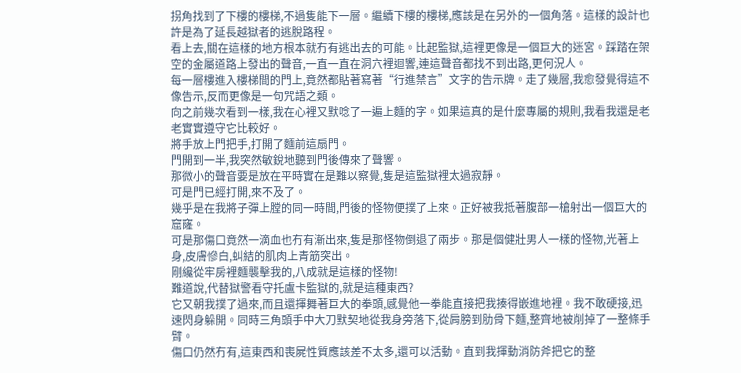拐角找到了下樓的樓梯,不過隻能下一層。繼續下樓的樓梯,應該是在另外的一個角落。這樣的設計也許是為了延長越獄者的逃脫路程。
看上去,關在這樣的地方根本就冇有逃出去的可能。比起監獄,這裡更像是一個巨大的迷宮。踩踏在架空的金屬道路上發出的聲音,一直一直在洞穴裡迴響,連這聲音都找不到出路,更何況人。
每一層樓進入樓梯間的門上,竟然都貼著寫著“行進禁言”文字的告示牌。走了幾層,我愈發覺得這不像告示,反而更像是一句咒語之類。
向之前幾次看到一樣,我在心裡又默唸了一遍上麵的字。如果這真的是什麼專屬的規則,我看我還是老老實實遵守它比較好。
將手放上門把手,打開了麵前這扇門。
門開到一半,我突然敏銳地聽到門後傳來了聲響。
那微小的聲音要是放在平時實在是難以察覺,隻是這監獄裡太過寂靜。
可是門已經打開,來不及了。
幾乎是在我將子彈上膛的同一時間,門後的怪物便撲了上來。正好被我抵著腹部一槍射出一個巨大的窟窿。
可是那傷口竟然一滴血也冇有漸出來,隻是那怪物倒退了兩步。那是個健壯男人一樣的怪物,光著上身,皮膚慘白,虯結的肌肉上青筋突出。
剛纔從牢房裡麵襲擊我的,八成就是這樣的怪物!
難道說,代替獄警看守托盧卡監獄的,就是這種東西?
它又朝我撲了過來,而且還揮舞著巨大的拳頭,感覺他一拳能直接把我揍得嵌進地裡。我不敢硬接,迅速閃身躲開。同時三角頭手中大刀默契地從我身旁落下,從肩膀到肋骨下麵,整齊地被削掉了一整條手臂。
傷口仍然冇有,這東西和喪屍性質應該差不太多,還可以活動。直到我揮動消防斧把它的整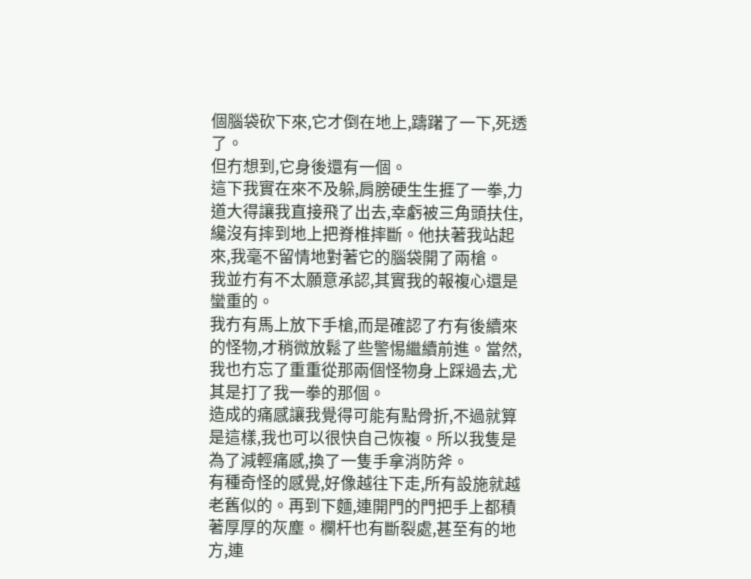個腦袋砍下來,它才倒在地上,躊躇了一下,死透了。
但冇想到,它身後還有一個。
這下我實在來不及躲,肩膀硬生生捱了一拳,力道大得讓我直接飛了出去,幸虧被三角頭扶住,纔沒有摔到地上把脊椎摔斷。他扶著我站起來,我毫不留情地對著它的腦袋開了兩槍。
我並冇有不太願意承認,其實我的報複心還是蠻重的。
我冇有馬上放下手槍,而是確認了冇有後續來的怪物,才稍微放鬆了些警惕繼續前進。當然,我也冇忘了重重從那兩個怪物身上踩過去,尤其是打了我一拳的那個。
造成的痛感讓我覺得可能有點骨折,不過就算是這樣,我也可以很快自己恢複。所以我隻是為了減輕痛感,換了一隻手拿消防斧。
有種奇怪的感覺,好像越往下走,所有設施就越老舊似的。再到下麵,連開門的門把手上都積著厚厚的灰塵。欄杆也有斷裂處,甚至有的地方,連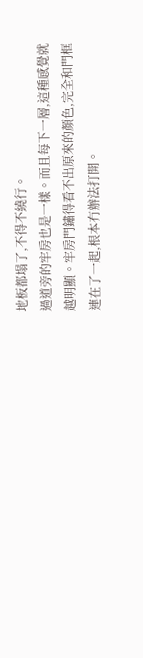地板都塌了,不得不繞行。
過道旁的牢房也是一樣。而且每下一層,這種感覺就越明顯。牢房門鏽得看不出原來的顏色,完全和門框連在了一起,根本冇辦法打開。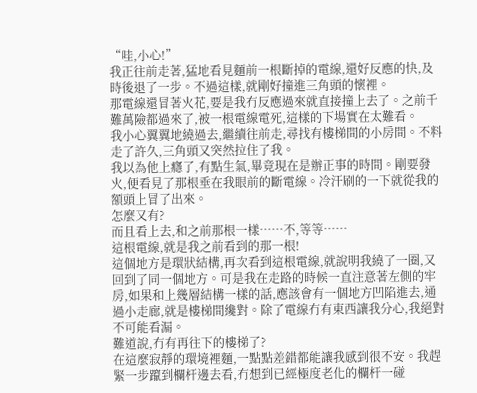“哇,小心!”
我正往前走著,猛地看見麵前一根斷掉的電線,還好反應的快,及時後退了一步。不過這樣,就剛好撞進三角頭的懷裡。
那電線還冒著火花,要是我冇反應過來就直接撞上去了。之前千難萬險都過來了,被一根電線電死,這樣的下場實在太難看。
我小心翼翼地繞過去,繼續往前走,尋找有樓梯間的小房間。不料走了許久,三角頭又突然拉住了我。
我以為他上癮了,有點生氣,畢竟現在是辦正事的時間。剛要發火,便看見了那根垂在我眼前的斷電線。冷汗刷的一下就從我的額頭上冒了出來。
怎麼又有?
而且看上去,和之前那根一樣……不,等等……
這根電線,就是我之前看到的那一根!
這個地方是環狀結構,再次看到這根電線,就說明我繞了一圈,又回到了同一個地方。可是我在走路的時候一直注意著左側的牢房,如果和上幾層結構一樣的話,應該會有一個地方凹陷進去,通過小走廊,就是樓梯間纔對。除了電線冇有東西讓我分心,我絕對不可能看漏。
難道說,冇有再往下的樓梯了?
在這麼寂靜的環境裡麵,一點點差錯都能讓我感到很不安。我趕緊一步躥到欄杆邊去看,冇想到已經極度老化的欄杆一碰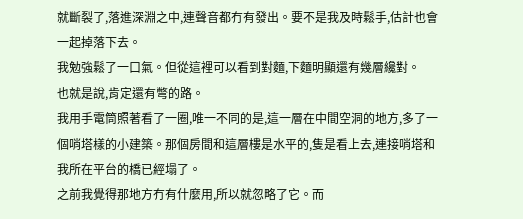就斷裂了,落進深淵之中,連聲音都冇有發出。要不是我及時鬆手,估計也會一起掉落下去。
我勉強鬆了一口氣。但從這裡可以看到對麵,下麵明顯還有幾層纔對。
也就是說,肯定還有彆的路。
我用手電筒照著看了一圈,唯一不同的是,這一層在中間空洞的地方,多了一個哨塔樣的小建築。那個房間和這層樓是水平的,隻是看上去,連接哨塔和我所在平台的橋已經塌了。
之前我覺得那地方冇有什麼用,所以就忽略了它。而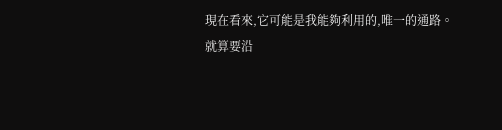現在看來,它可能是我能夠利用的,唯一的通路。
就算要沿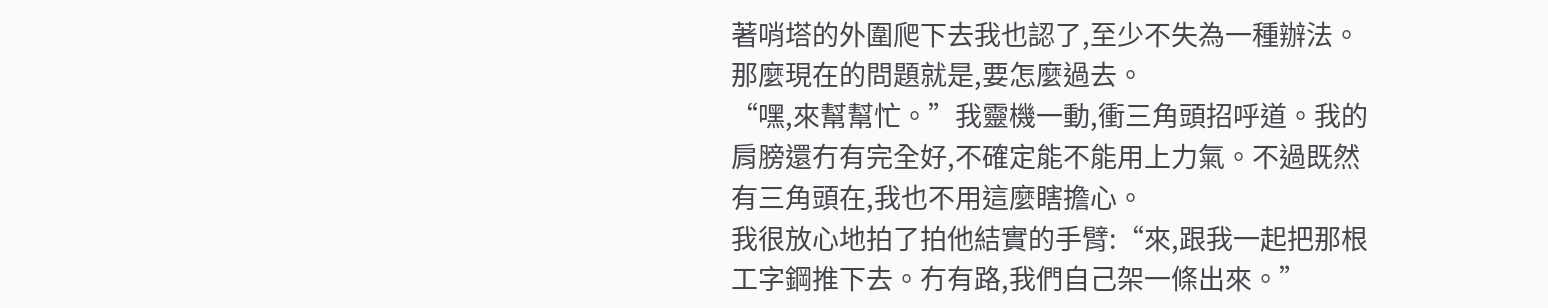著哨塔的外圍爬下去我也認了,至少不失為一種辦法。那麼現在的問題就是,要怎麼過去。
“嘿,來幫幫忙。”我靈機一動,衝三角頭招呼道。我的肩膀還冇有完全好,不確定能不能用上力氣。不過既然有三角頭在,我也不用這麼瞎擔心。
我很放心地拍了拍他結實的手臂:“來,跟我一起把那根工字鋼推下去。冇有路,我們自己架一條出來。”